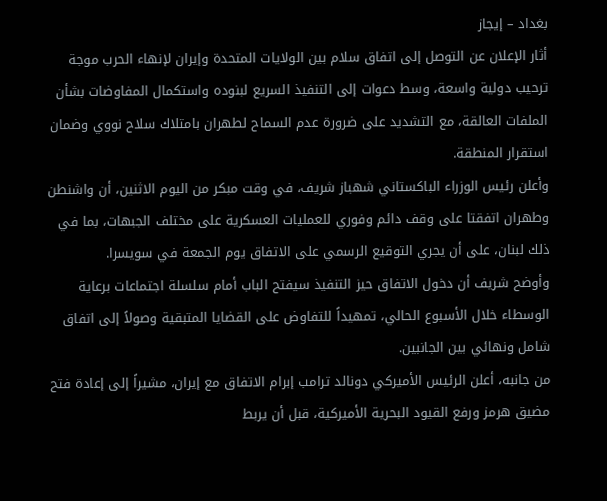بغداد – إيجاز
أثار الإعلان عن التوصل إلى اتفاق سلام بين الولايات المتحدة وإيران لإنهاء الحرب موجة ترحيب دولية واسعة، وسط دعوات إلى التنفيذ السريع لبنوده واستكمال المفاوضات بشأن الملفات العالقة، مع التشديد على ضرورة عدم السماح لطهران بامتلاك سلاح نووي وضمان استقرار المنطقة.
وأعلن رئيس الوزراء الباكستاني شهباز شريف، في وقت مبكر من اليوم الاثنين، أن واشنطن وطهران اتفقتا على وقف دائم وفوري للعمليات العسكرية على مختلف الجبهات، بما في ذلك لبنان، على أن يجري التوقيع الرسمي على الاتفاق يوم الجمعة في سويسرا.
وأوضح شريف أن دخول الاتفاق حيز التنفيذ سيفتح الباب أمام سلسلة اجتماعات برعاية الوسطاء خلال الأسبوع الحالي، تمهيداً للتفاوض على القضايا المتبقية وصولاً إلى اتفاق شامل ونهائي بين الجانبين.
من جانبه، أعلن الرئيس الأميركي دونالد ترامب إبرام الاتفاق مع إيران، مشيراً إلى إعادة فتح مضيق هرمز ورفع القيود البحرية الأميركية، قبل أن يربط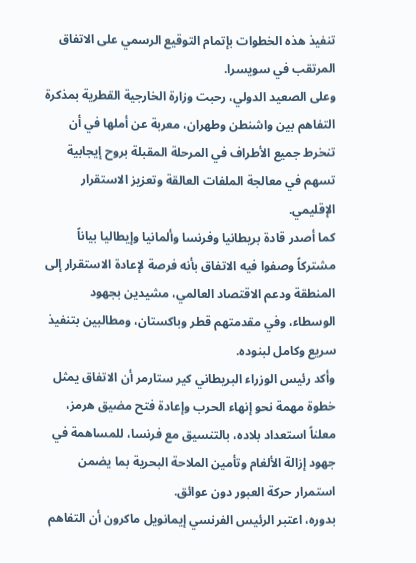تنفيذ هذه الخطوات بإتمام التوقيع الرسمي على الاتفاق المرتقب في سويسرا.
وعلى الصعيد الدولي، رحبت وزارة الخارجية القطرية بمذكرة التفاهم بين واشنطن وطهران، معربة عن أملها في أن تنخرط جميع الأطراف في المرحلة المقبلة بروح إيجابية تسهم في معالجة الملفات العالقة وتعزيز الاستقرار الإقليمي.
كما أصدر قادة بريطانيا وفرنسا وألمانيا وإيطاليا بياناً مشتركاً وصفوا فيه الاتفاق بأنه فرصة لإعادة الاستقرار إلى المنطقة ودعم الاقتصاد العالمي، مشيدين بجهود الوسطاء، وفي مقدمتهم قطر وباكستان، ومطالبين بتنفيذ سريع وكامل لبنوده.
وأكد رئيس الوزراء البريطاني كير ستارمر أن الاتفاق يمثل خطوة مهمة نحو إنهاء الحرب وإعادة فتح مضيق هرمز، معلناً استعداد بلاده، بالتنسيق مع فرنسا، للمساهمة في جهود إزالة الألغام وتأمين الملاحة البحرية بما يضمن استمرار حركة العبور دون عوائق.
بدوره، اعتبر الرئيس الفرنسي إيمانويل ماكرون أن التفاهم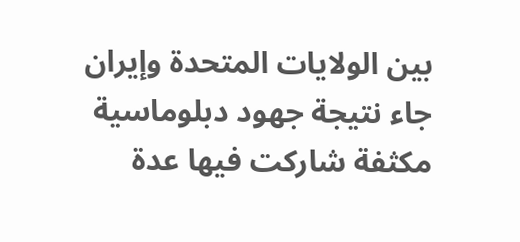بين الولايات المتحدة وإيران جاء نتيجة جهود دبلوماسية مكثفة شاركت فيها عدة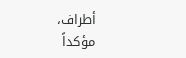أطراف، مؤكداً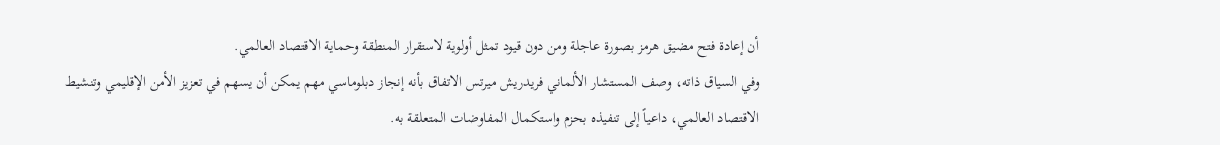أن إعادة فتح مضيق هرمز بصورة عاجلة ومن دون قيود تمثل أولوية لاستقرار المنطقة وحماية الاقتصاد العالمي.
وفي السياق ذاته، وصف المستشار الألماني فريدريش ميرتس الاتفاق بأنه إنجاز دبلوماسي مهم يمكن أن يسهم في تعزيز الأمن الإقليمي وتنشيط الاقتصاد العالمي، داعياً إلى تنفيذه بحزم واستكمال المفاوضات المتعلقة به.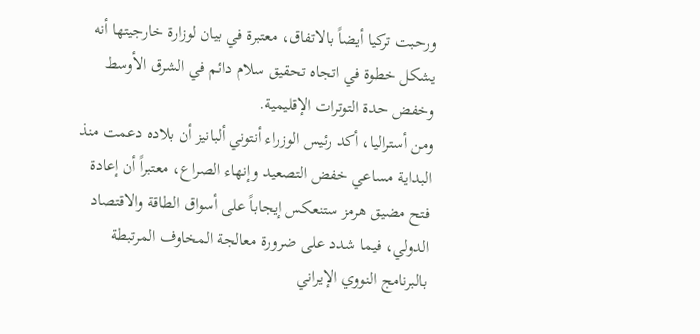ورحبت تركيا أيضاً بالاتفاق، معتبرة في بيان لوزارة خارجيتها أنه يشكل خطوة في اتجاه تحقيق سلام دائم في الشرق الأوسط وخفض حدة التوترات الإقليمية.
ومن أستراليا، أكد رئيس الوزراء أنتوني ألبانيز أن بلاده دعمت منذ البداية مساعي خفض التصعيد وإنهاء الصراع، معتبراً أن إعادة فتح مضيق هرمز ستنعكس إيجاباً على أسواق الطاقة والاقتصاد الدولي، فيما شدد على ضرورة معالجة المخاوف المرتبطة بالبرنامج النووي الإيراني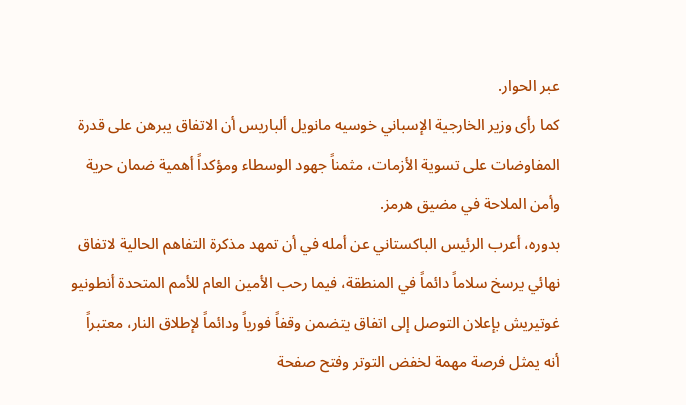عبر الحوار.
كما رأى وزير الخارجية الإسباني خوسيه مانويل ألباريس أن الاتفاق يبرهن على قدرة المفاوضات على تسوية الأزمات، مثمناً جهود الوسطاء ومؤكداً أهمية ضمان حرية وأمن الملاحة في مضيق هرمز.
بدوره، أعرب الرئيس الباكستاني عن أمله في أن تمهد مذكرة التفاهم الحالية لاتفاق نهائي يرسخ سلاماً دائماً في المنطقة، فيما رحب الأمين العام للأمم المتحدة أنطونيو غوتيريش بإعلان التوصل إلى اتفاق يتضمن وقفاً فورياً ودائماً لإطلاق النار، معتبراً أنه يمثل فرصة مهمة لخفض التوتر وفتح صفحة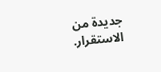جديدة من الاستقرار.